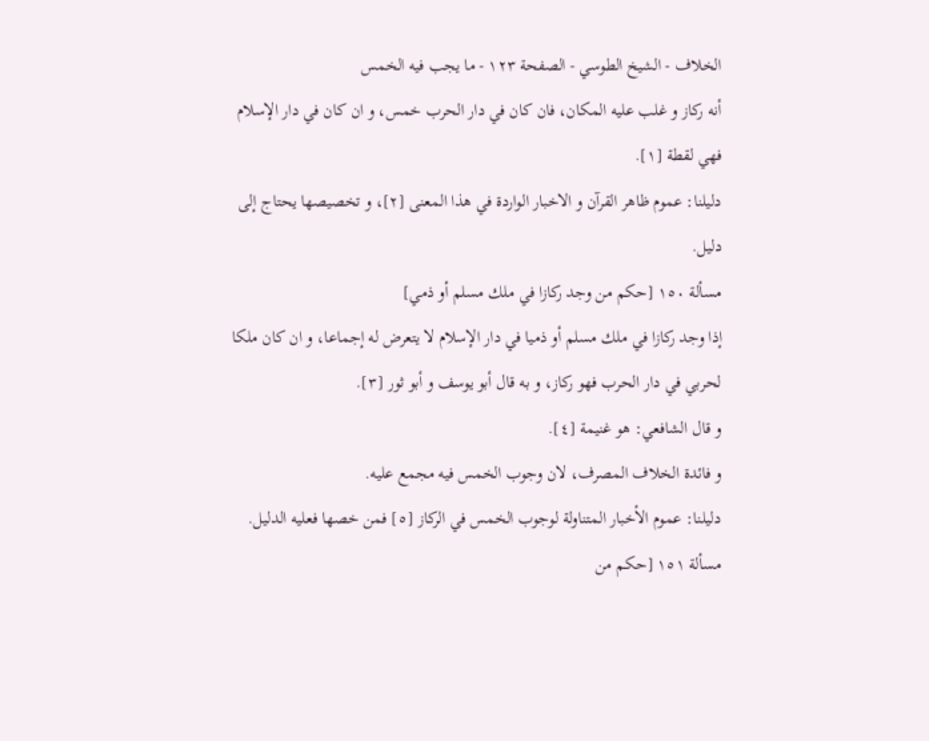الخلاف - الشيخ الطوسي - الصفحة ١٢٣ - ما يجب فيه الخمس
أنه ركاز و غلب عليه المكان، فان كان في دار الحرب خمس، و ان كان في دار الإسلام فهي لقطة [١].
دليلنا: عموم ظاهر القرآن و الاخبار الواردة في هذا المعنى [٢]، و تخصيصها يحتاج إلى دليل.
مسألة ١٥٠ [حكم من وجد ركازا في ملك مسلم أو ذمي]
إذا وجد ركازا في ملك مسلم أو ذميا في دار الإسلام لا يتعرض له إجماعا، و ان كان ملكا لحربي في دار الحرب فهو ركاز، و به قال أبو يوسف و أبو ثور [٣].
و قال الشافعي: هو غنيمة [٤].
و فائدة الخلاف المصرف، لان وجوب الخمس فيه مجمع عليه.
دليلنا: عموم الأخبار المتناولة لوجوب الخمس في الركاز [٥] فمن خصها فعليه الدليل.
مسألة ١٥١ [حكم من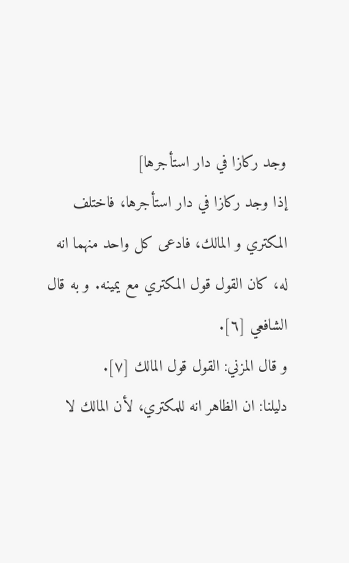وجد ركازا في دار استأجرها]
إذا وجد ركازا في دار استأجرها، فاختلف المكتري و المالك، فادعى كل واحد منهما انه له، كان القول قول المكتري مع يمينه. و به قال الشافعي [٦].
و قال المزني: القول قول المالك [٧].
دليلنا: ان الظاهر انه للمكتري، لأن المالك لا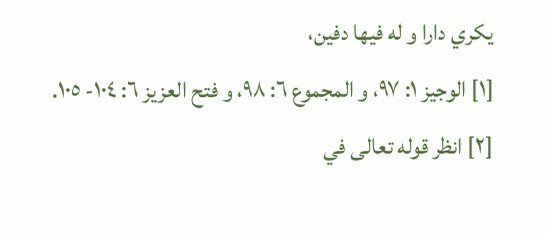يكري دارا و له فيها دفين،
[١] الوجيز ١: ٩٧، و المجموع ٦: ٩٨، و فتح العزيز ٦: ١٠٤- ١٠٥.
[٢] انظر قوله تعالى في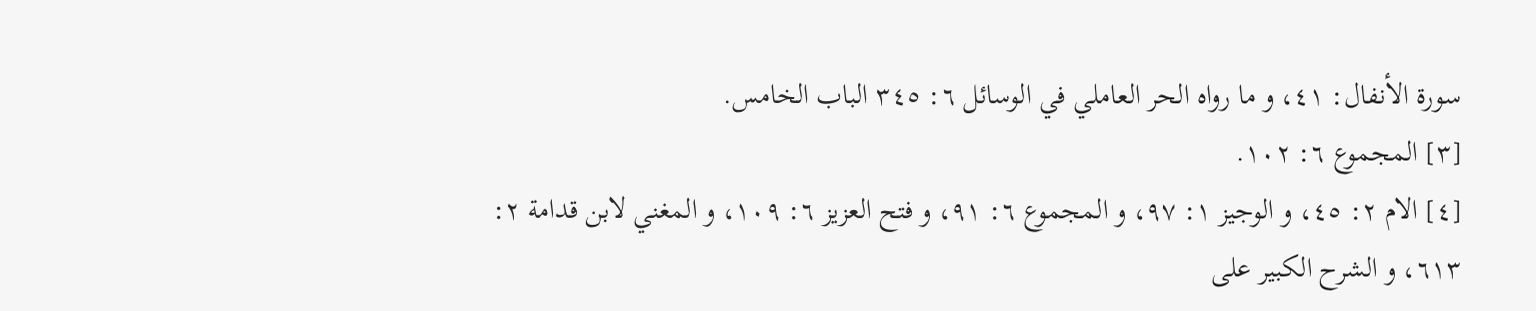سورة الأنفال: ٤١، و ما رواه الحر العاملي في الوسائل ٦: ٣٤٥ الباب الخامس.
[٣] المجموع ٦: ١٠٢.
[٤] الام ٢: ٤٥، و الوجيز ١: ٩٧، و المجموع ٦: ٩١، و فتح العزيز ٦: ١٠٩، و المغني لابن قدامة ٢:
٦١٣، و الشرح الكبير على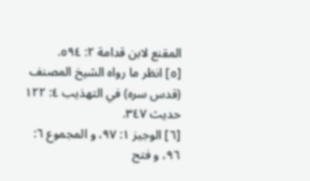المقنع لابن قدامة ٢: ٥٩٤.
[٥] انظر ما رواه الشيخ المصنف (قدس سره) في التهذيب ٤: ١٢٢ حديث ٣٤٧.
[٦] الوجيز ١: ٩٧، و المجموع ٦: ٩٦، و فتح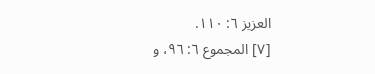العزيز ٦: ١١٠.
[٧] المجموع ٦: ٩٦، و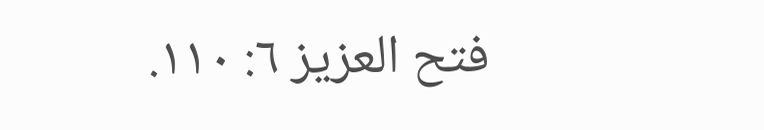فتح العزيز ٦: ١١٠.